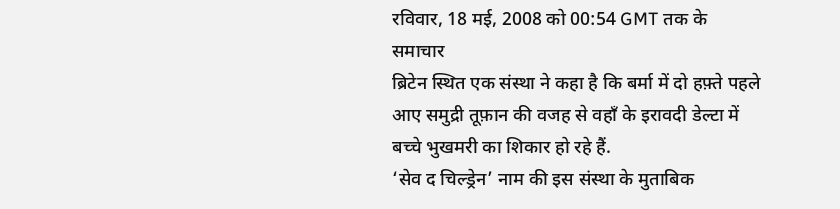रविवार, 18 मई, 2008 को 00:54 GMT तक के समाचार
ब्रिटेन स्थित एक संस्था ने कहा है कि बर्मा में दो हफ़्ते पहले आए समुद्री तूफ़ान की वजह से वहाँ के इरावदी डेल्टा में बच्चे भुखमरी का शिकार हो रहे हैं.
‘सेव द चिल्ड्रेन’ नाम की इस संस्था के मुताबिक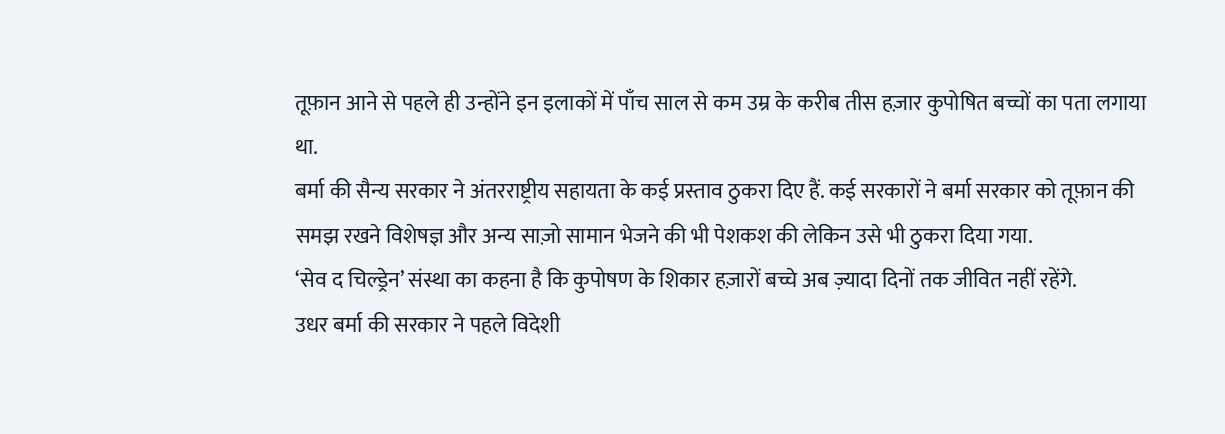तूफ़ान आने से पहले ही उन्होंने इन इलाकों में पाँच साल से कम उम्र के करीब तीस हज़ार कुपोषित बच्चों का पता लगाया था.
बर्मा की सैन्य सरकार ने अंतरराष्ट्रीय सहायता के कई प्रस्ताव ठुकरा दिए हैं. कई सरकारों ने बर्मा सरकार को तूफ़ान की समझ रखने विशेषज्ञ और अन्य साज़ो सामान भेजने की भी पेशकश की लेकिन उसे भी ठुकरा दिया गया.
‘सेव द चिल्ड्रेन’ संस्था का कहना है कि कुपोषण के शिकार हज़ारों बच्चे अब ज़्यादा दिनों तक जीवित नहीं रहेंगे.
उधर बर्मा की सरकार ने पहले विदेशी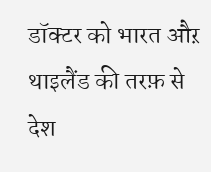डॉक्टर को भारत औऱ थाइलैंड की तरफ़ से देश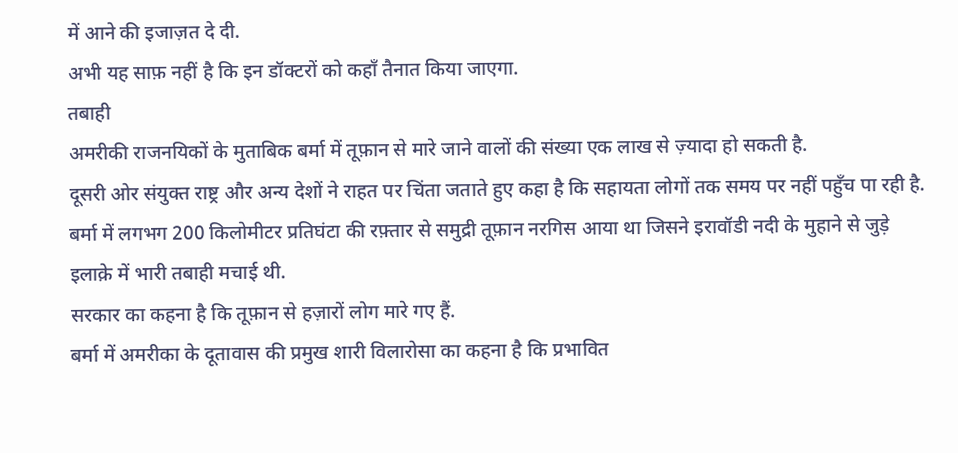में आने की इजाज़त दे दी.
अभी यह साफ़ नहीं है कि इन डॉक्टरों को कहाँ तैनात किया जाएगा.
तबाही
अमरीकी राजनयिकों के मुताबिक बर्मा में तूफ़ान से मारे जाने वालों की संख्या एक लाख से ज़्यादा हो सकती है.
दूसरी ओर संयुक्त राष्ट्र और अन्य देशों ने राहत पर चिंता जताते हुए कहा है कि सहायता लोगों तक समय पर नहीं पहुँच पा रही है.
बर्मा में लगभग 200 किलोमीटर प्रतिघंटा की रफ़्तार से समुद्री तूफ़ान नरगिस आया था जिसने इरावॉडी नदी के मुहाने से जुड़े इलाक़े में भारी तबाही मचाई थी.
सरकार का कहना है कि तूफ़ान से हज़ारों लोग मारे गए हैं.
बर्मा में अमरीका के दूतावास की प्रमुख शारी विलारोसा का कहना है कि प्रभावित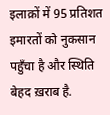इलाक़ों में 95 प्रतिशत इमारतों को नुकसान पहुँचा है और स्थिति बेहद ख़राब है.